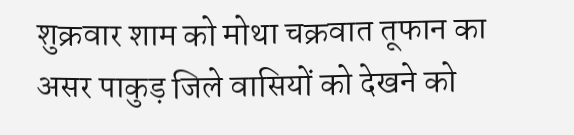शुक्रवार शाम को मोथा चक्रवात तूफान का असर पाकुड़ जिले वासियों को देखने को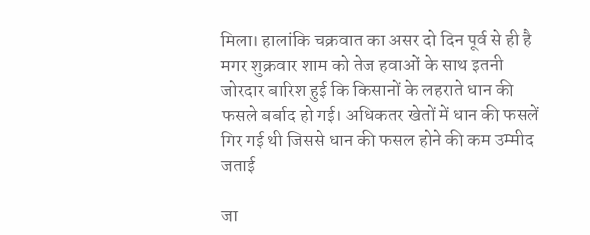मिला। हालांकि चक्रवात का असर दो दिन पूर्व से ही है मगर शुक्रवार शाम को तेज हवाओं के साथ इतनी जोरदार बारिश हुई कि किसानों के लहराते धान की फसले बर्बाद हो गई। अधिकतर खेतों में धान की फसलें गिर गई थी जिससे धान की फसल होने की कम उम्मीद जताई

जा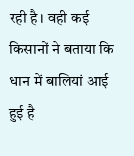रही है। वही कई किसानों ने बताया कि धान में बालियां आई हुई है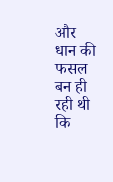और धान की फसल बन ही रही थी कि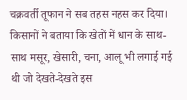चक्रवर्ती तूफान ने सब तहस नहस कर दिया। किसानों ने बताया कि खेतों में धान के साथ-साथ मसूर, खेसारी, चना, आलू भी लगाई गई थी जो देखते-देखते इस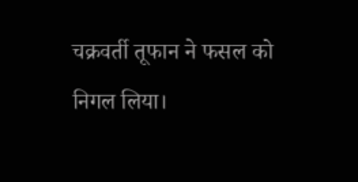चक्रवर्ती तूफान ने फसल को निगल लिया।